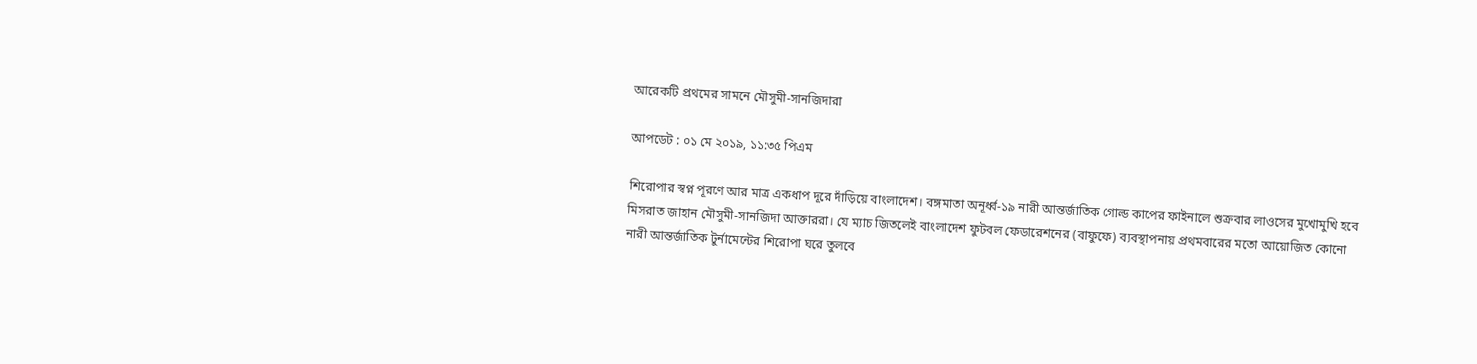আরেকটি প্রথমের সামনে মৌসুমী-সানজিদারা

আপডেট : ০১ মে ২০১৯, ১১:৩৫ পিএম

শিরোপার স্বপ্ন পূরণে আর মাত্র একধাপ দূরে দাঁড়িয়ে বাংলাদেশ। বঙ্গমাতা অনূর্ধ্ব-১৯ নারী আন্তর্জাতিক গোল্ড কাপের ফাইনালে শুক্রবার লাওসের মুখোমুখি হবে মিসরাত জাহান মৌসুমী-সানজিদা আক্তাররা। যে ম্যাচ জিতলেই বাংলাদেশ ফুটবল ফেডারেশনের (বাফুফে) ব্যবস্থাপনায় প্রথমবারের মতো আয়োজিত কোনো নারী আন্তর্জাতিক টুর্নামেন্টের শিরোপা ঘরে তুলবে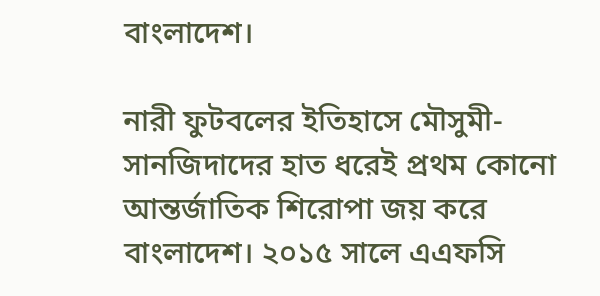বাংলাদেশ।

নারী ফুটবলের ইতিহাসে মৌসুমী-সানজিদাদের হাত ধরেই প্রথম কোনো আন্তর্জাতিক শিরোপা জয় করে বাংলাদেশ। ২০১৫ সালে এএফসি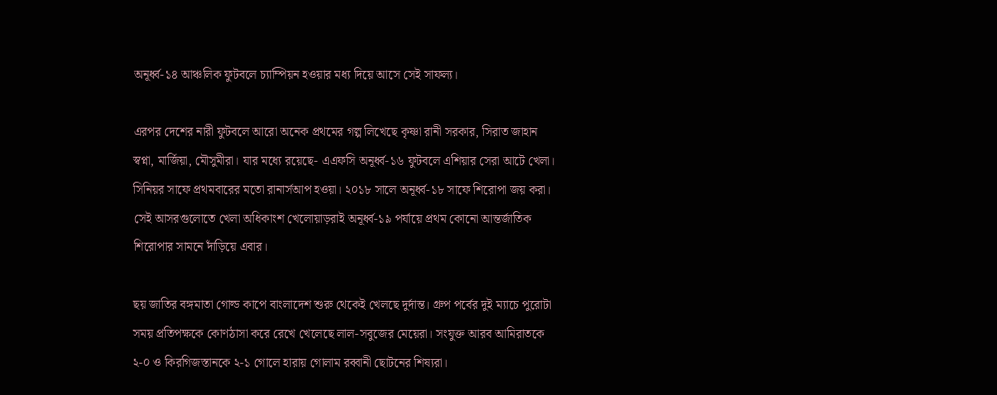অনূর্ধ্ব-১৪ আঞ্চলিক ফুটবলে চ্যাম্পিয়ন হওয়ার মধ্য দিয়ে আসে সেই সাফল্য।

এরপর দেশের নারী ফুটবলে আরো অনেক প্রথমের গল্প লিখেছে কৃষ্ণা রানী সরকার, সিরাত জাহান স্বপ্না, মার্জিয়া, মৌসুমীরা। যার মধ্যে রয়েছে- এএফসি অনূর্ধ্ব-১৬ ফুটবলে এশিয়ার সেরা আটে খেলা। সিনিয়র সাফে প্রথমবারের মতো রানার্সআপ হওয়া। ২০১৮ সালে অনূর্ধ্ব-১৮ সাফে শিরোপা জয় করা। সেই আসরগুলোতে খেলা অধিকাংশ খেলোয়াড়রাই অনূর্ধ্ব-১৯ পর্যায়ে প্রথম কোনো আন্তর্জাতিক শিরোপার সামনে দাঁড়িয়ে এবার।

ছয় জাতির বঙ্গমাতা গোল্ড কাপে বাংলাদেশ শুরু থেকেই খেলছে দুর্দান্ত। গ্রুপ পর্বের দুই ম্যাচে পুরোটা সময় প্রতিপক্ষকে কোণঠাসা করে রেখে খেলেছে লাল-সবুজের মেয়েরা। সংযুক্ত আরব আমিরাতকে ২-০ ও কিরগিজস্তানকে ২-১ গোলে হারায় গোলাম রব্বানী ছোটনের শিষ্যরা।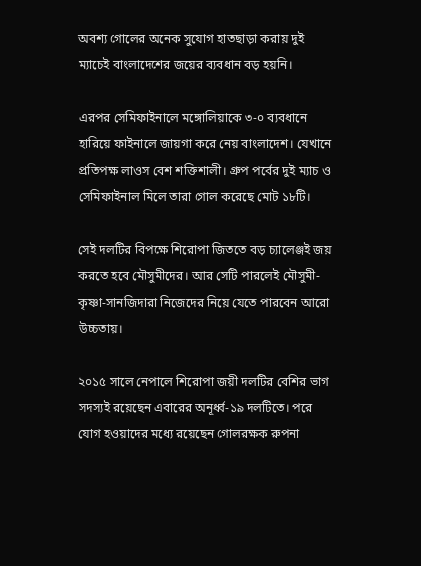অবশ্য গোলের অনেক সুযোগ হাতছাড়া করায় দুই ম্যাচেই বাংলাদেশের জয়ের ব্যবধান বড় হয়নি।

এরপর সেমিফাইনালে মঙ্গোলিয়াকে ৩-০ ব্যবধানে হারিয়ে ফাইনালে জায়গা করে নেয় বাংলাদেশ। যেখানে প্রতিপক্ষ লাওস বেশ শক্তিশালী। গ্রুপ পর্বের দুই ম্যাচ ও সেমিফাইনাল মিলে তারা গোল করেছে মোট ১৮টি।

সেই দলটির বিপক্ষে শিরোপা জিততে বড় চ্যালেঞ্জই জয় করতে হবে মৌসুমীদের। আর সেটি পারলেই মৌসুমী-কৃষ্ণা-সানজিদারা নিজেদের নিয়ে যেতে পারবেন আরো উচ্চতায়।

২০১৫ সালে নেপালে শিরোপা জয়ী দলটির বেশির ভাগ সদস্যই রয়েছেন এবারের অনূর্ধ্ব-১৯ দলটিতে। পরে যোগ হওয়াদের মধ্যে রয়েছেন গোলরক্ষক রুপনা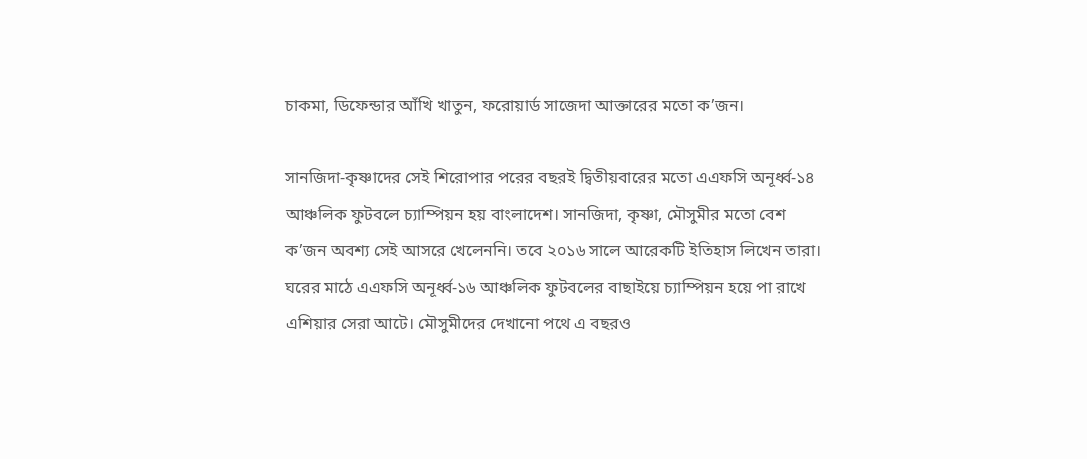চাকমা, ডিফেন্ডার আঁখি খাতুন, ফরোয়ার্ড সাজেদা আক্তারের মতো ক’জন।

সানজিদা-কৃষ্ণাদের সেই শিরোপার পরের বছরই দ্বিতীয়বারের মতো এএফসি অনূর্ধ্ব-১৪ আঞ্চলিক ফুটবলে চ্যাম্পিয়ন হয় বাংলাদেশ। সানজিদা, কৃষ্ণা, মৌসুমীর মতো বেশ ক’জন অবশ্য সেই আসরে খেলেননি। তবে ২০১৬ সালে আরেকটি ইতিহাস লিখেন তারা। ঘরের মাঠে এএফসি অনূর্ধ্ব-১৬ আঞ্চলিক ফুটবলের বাছাইয়ে চ্যাম্পিয়ন হয়ে পা রাখে এশিয়ার সেরা আটে। মৌসুমীদের দেখানো পথে এ বছরও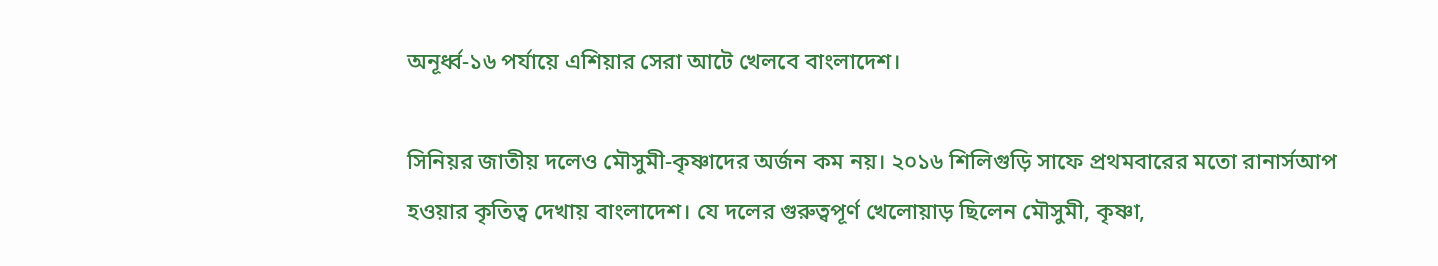অনূর্ধ্ব-১৬ পর্যায়ে এশিয়ার সেরা আটে খেলবে বাংলাদেশ।

সিনিয়র জাতীয় দলেও মৌসুমী-কৃষ্ণাদের অর্জন কম নয়। ২০১৬ শিলিগুড়ি সাফে প্রথমবারের মতো রানার্সআপ হওয়ার কৃতিত্ব দেখায় বাংলাদেশ। যে দলের গুরুত্বপূর্ণ খেলোয়াড় ছিলেন মৌসুমী, কৃষ্ণা,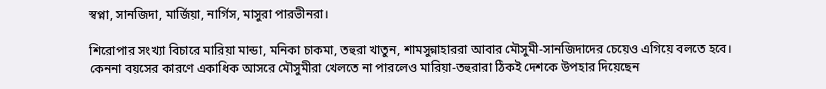স্বপ্না, সানজিদা, মার্জিয়া, নার্গিস, মাসুরা পারভীনরা।

শিরোপার সংখ্যা বিচারে মারিয়া মান্ডা, মনিকা চাকমা, তহুরা খাতুন, শামসুন্নাহাররা আবার মৌসুমী-সানজিদাদের চেয়েও এগিয়ে বলতে হবে। কেননা বয়সের কারণে একাধিক আসরে মৌসুমীরা খেলতে না পারলেও মারিয়া-তহুরারা ঠিকই দেশকে উপহার দিয়েছেন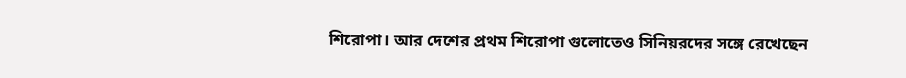শিরোপা। আর দেশের প্রথম শিরোপা গুলোতেও সিনিয়রদের সঙ্গে রেখেছেন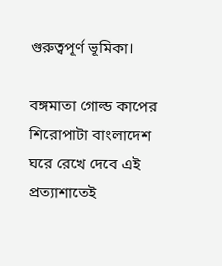গুরুত্বপূর্ণ ভূমিকা।

বঙ্গমাতা গোল্ড কাপের শিরোপাটা বাংলাদেশ ঘরে রেখে দেবে এই প্রত্যাশাতেই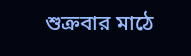শুক্রবার মাঠে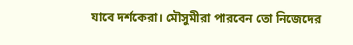যাবে দর্শকেরা। মৌসুমীরা পারবেন তো নিজেদের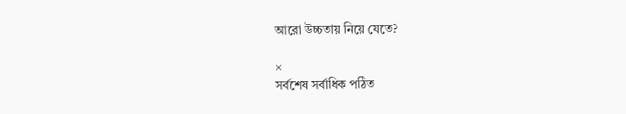আরো উচ্চতায় নিয়ে যেতে?

×
সর্বশেষ সর্বাধিক পঠিত